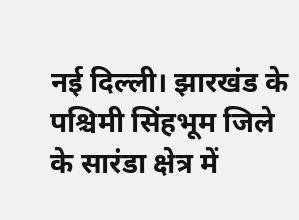नई दिल्ली। झारखंड के पश्चिमी सिंहभूम जिले के सारंडा क्षेत्र में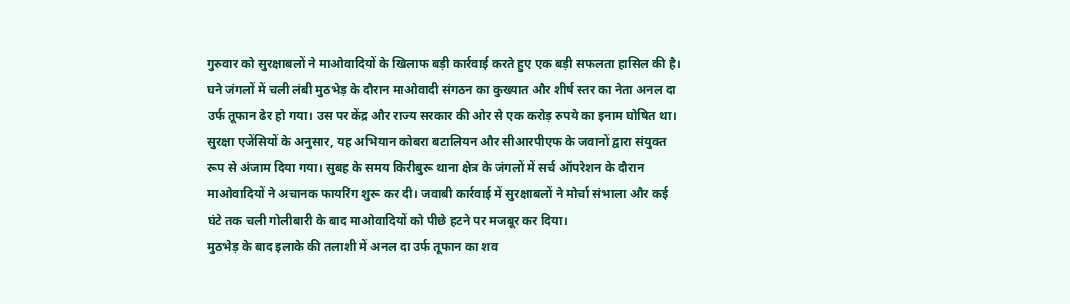गुरुवार को सुरक्षाबलों ने माओवादियों के खिलाफ बड़ी कार्रवाई करते हुए एक बड़ी सफलता हासिल की है। घने जंगलों में चली लंबी मुठभेड़ के दौरान माओवादी संगठन का कुख्यात और शीर्ष स्तर का नेता अनल दा उर्फ तूफान ढेर हो गया। उस पर केंद्र और राज्य सरकार की ओर से एक करोड़ रुपये का इनाम घोषित था।
सुरक्षा एजेंसियों के अनुसार, यह अभियान कोबरा बटालियन और सीआरपीएफ के जवानों द्वारा संयुक्त रूप से अंजाम दिया गया। सुबह के समय किरीबुरू थाना क्षेत्र के जंगलों में सर्च ऑपरेशन के दौरान माओवादियों ने अचानक फायरिंग शुरू कर दी। जवाबी कार्रवाई में सुरक्षाबलों ने मोर्चा संभाला और कई घंटे तक चली गोलीबारी के बाद माओवादियों को पीछे हटने पर मजबूर कर दिया।
मुठभेड़ के बाद इलाके की तलाशी में अनल दा उर्फ तूफान का शव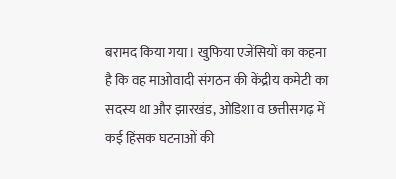बरामद किया गया। खुफिया एजेंसियों का कहना है कि वह माओवादी संगठन की केंद्रीय कमेटी का सदस्य था और झारखंड, ओडिशा व छत्तीसगढ़ में कई हिंसक घटनाओं की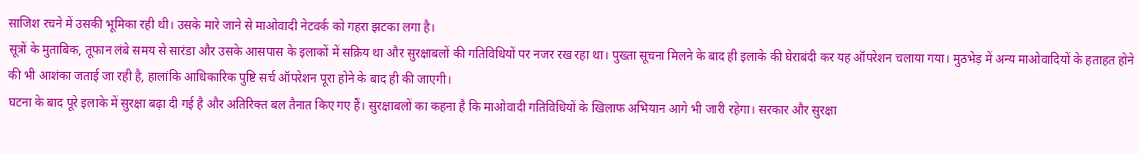साजिश रचने में उसकी भूमिका रही थी। उसके मारे जाने से माओवादी नेटवर्क को गहरा झटका लगा है।
सूत्रों के मुताबिक, तूफान लंबे समय से सारंडा और उसके आसपास के इलाकों में सक्रिय था और सुरक्षाबलों की गतिविधियों पर नजर रख रहा था। पुख्ता सूचना मिलने के बाद ही इलाके की घेराबंदी कर यह ऑपरेशन चलाया गया। मुठभेड़ में अन्य माओवादियों के हताहत होने की भी आशंका जताई जा रही है, हालांकि आधिकारिक पुष्टि सर्च ऑपरेशन पूरा होने के बाद ही की जाएगी।
घटना के बाद पूरे इलाके में सुरक्षा बढ़ा दी गई है और अतिरिक्त बल तैनात किए गए हैं। सुरक्षाबलों का कहना है कि माओवादी गतिविधियों के खिलाफ अभियान आगे भी जारी रहेगा। सरकार और सुरक्षा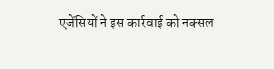एजेंसियों ने इस कार्रवाई को नक्सल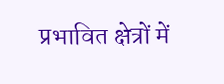प्रभावित क्षेत्रों में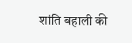शांति बहाली की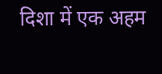दिशा में एक अहम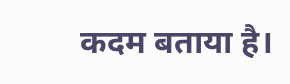कदम बताया है।